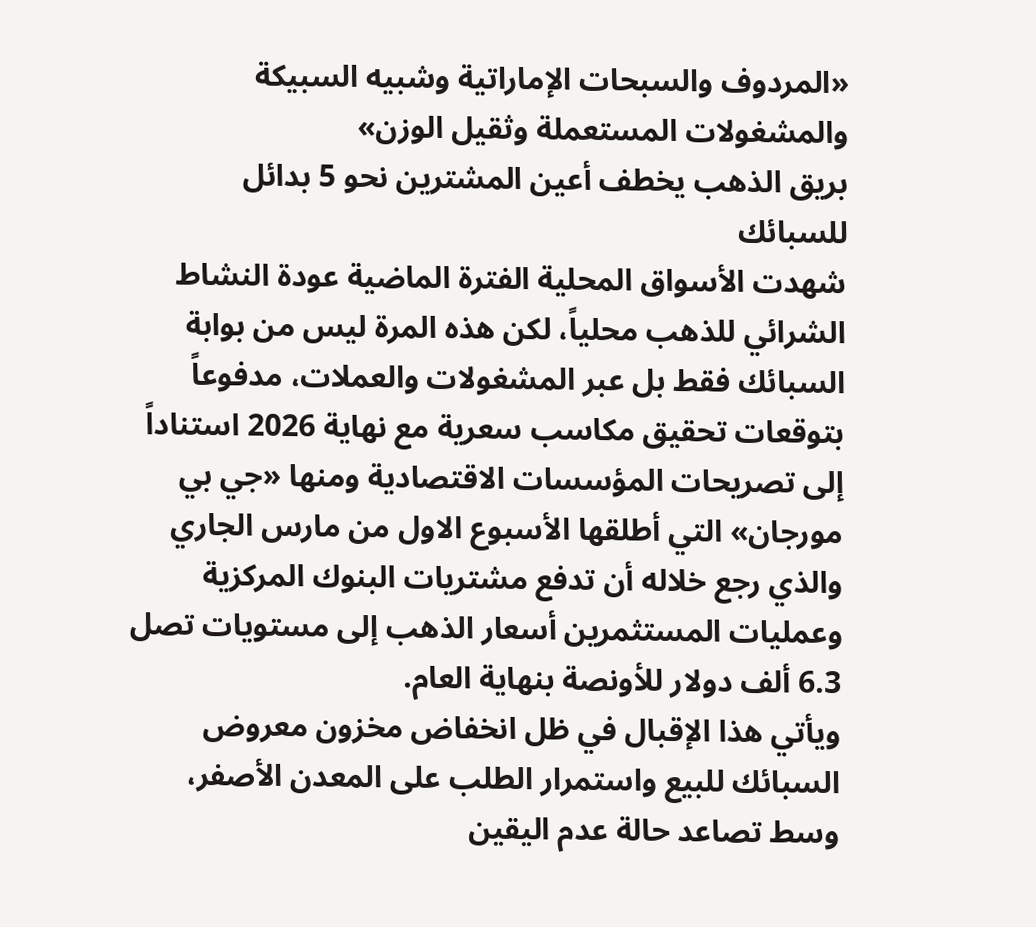«المردوف والسبحات الإماراتية وشبيه السبيكة والمشغولات المستعملة وثقيل الوزن»
بريق الذهب يخطف أعين المشترين نحو 5 بدائل للسبائك
شهدت الأسواق المحلية الفترة الماضية عودة النشاط الشرائي للذهب محلياً، لكن هذه المرة ليس من بوابة السبائك فقط بل عبر المشغولات والعملات، مدفوعاً بتوقعات تحقيق مكاسب سعرية مع نهاية 2026 استناداً إلى تصريحات المؤسسات الاقتصادية ومنها «جي بي مورجان» التي أطلقها الأسبوع الاول من مارس الجاري والذي رجع خلاله أن تدفع مشتريات البنوك المركزية وعمليات المستثمرين أسعار الذهب إلى مستويات تصل 6.3 ألف دولار للأونصة بنهاية العام.
ويأتي هذا الإقبال في ظل انخفاض مخزون معروض السبائك للبيع واستمرار الطلب على المعدن الأصفر، وسط تصاعد حالة عدم اليقين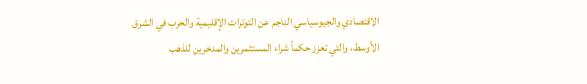الاقتصادي والجيوسياسي الناجم عن التوترات الإقليمية والحرب في الشرق الأوسط، والتي تعزز حكماً شراء المستثمرين والمدخرين للذهب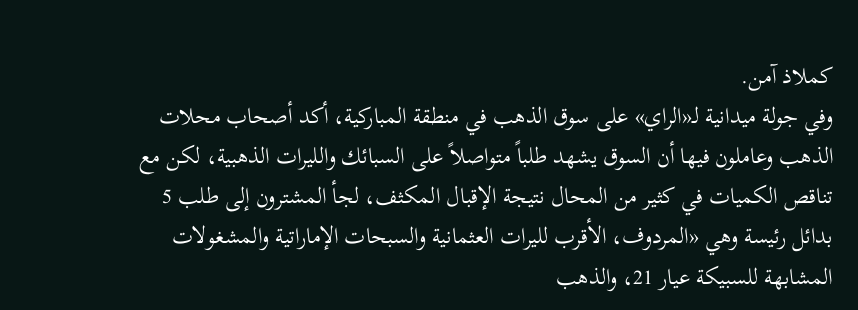كملاذ آمن.
وفي جولة ميدانية لـ«الراي» على سوق الذهب في منطقة المباركية، أكد أصحاب محلات الذهب وعاملون فيها أن السوق يشهد طلباً متواصلاً على السبائك والليرات الذهبية، لكن مع تناقص الكميات في كثير من المحال نتيجة الإقبال المكثف، لجأ المشترون إلى طلب 5 بدائل رئيسة وهي «المردوف، الأقرب لليرات العثمانية والسبحات الإماراتية والمشغولات المشابهة للسبيكة عيار 21، والذهب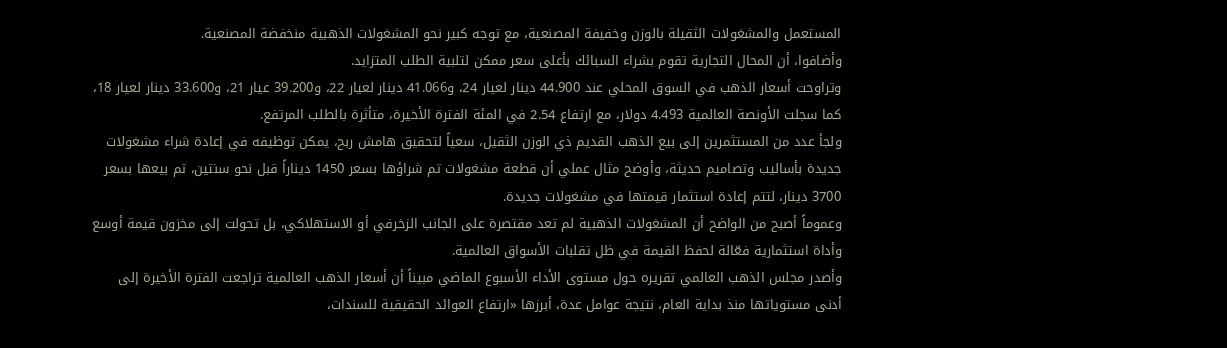المستعمل والمشغولات الثقيلة بالوزن وخفيفة المصنعية، مع توجه كبير نحو المشغولات الذهبية منخفضة المصنعية.
وأضافوا، أن المحال التجارية تقوم بشراء السبائك بأعلى سعر ممكن لتلبية الطلب المتزايد.
وتراوحت أسعار الذهب في السوق المحلي عند 44.900 دينار لعيار 24، و41.066 دينار لعيار 22، و39.200 عيار 21، و33.600 دينار لعيار 18، كما سجلت الأونصة العالمية 4.493 دولار، مع ارتفاع 2.54 في المئة الفترة الأخيرة، متأثرة بالطلب المرتفع.
ولجأ عدد من المستثمرين إلى بيع الذهب القديم ذي الوزن الثقيل، سعياً لتحقيق هامش ربح، يمكن توظيفه في إعادة شراء مشغولات جديدة بأساليب وتصاميم حديثة، وأوضح مثال عملي أن قطعة مشغولات تم شراؤها بسعر 1450 ديناراً قبل نحو سنتين، تم بيعها بسعر 3700 دينار، لتتم إعادة استثمار قيمتها في مشغولات جديدة.
وعموماً أصبح من الواضح أن المشغولات الذهبية لم تعد مقتصرة على الجانب الزخرفي أو الاستهلاكي، بل تحولت إلى مخزون قيمة أوسع وأداة استثمارية فعّالة لحفظ القيمة في ظل تقلبات الأسواق العالمية.
وأصدر مجلس الذهب العالمي تقريره حول مستوى الأداء الأسبوع الماضي مبيناً أن أسعار الذهب العالمية تراجعت الفترة الأخيرة إلى أدنى مستوياتها منذ بداية العام، نتيجة عوامل عدة، أبرزها «ارتفاع العوائد الحقيقية للسندات،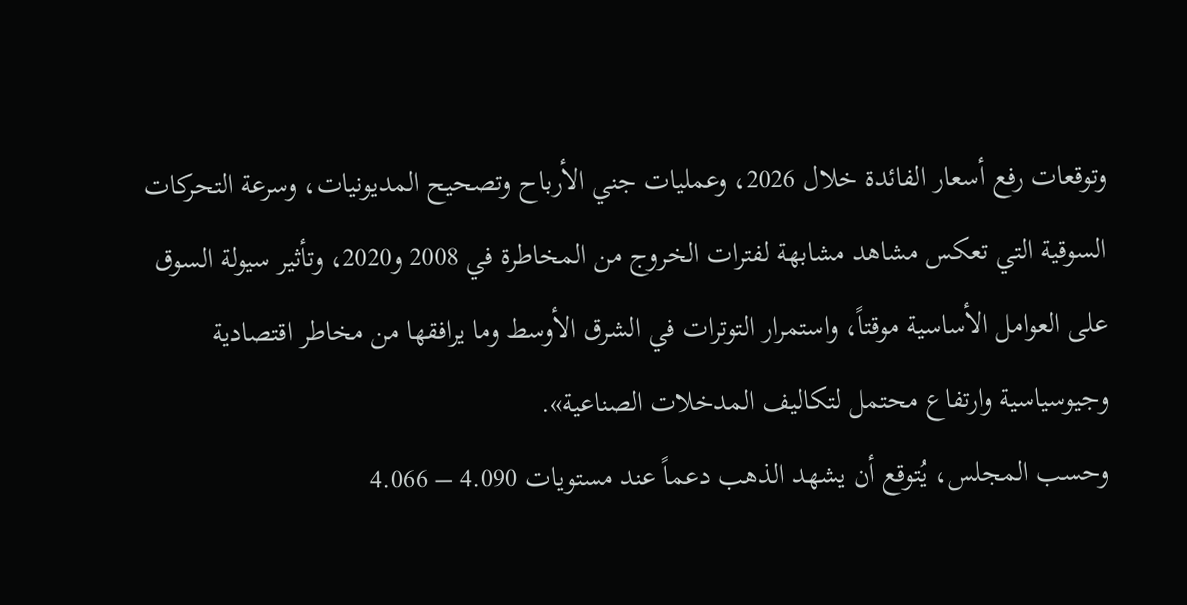وتوقعات رفع أسعار الفائدة خلال 2026، وعمليات جني الأرباح وتصحيح المديونيات، وسرعة التحركات السوقية التي تعكس مشاهد مشابهة لفترات الخروج من المخاطرة في 2008 و2020، وتأثير سيولة السوق على العوامل الأساسية موقتاً، واستمرار التوترات في الشرق الأوسط وما يرافقها من مخاطر اقتصادية وجيوسياسية وارتفاع محتمل لتكاليف المدخلات الصناعية».
وحسب المجلس، يُتوقع أن يشهد الذهب دعماً عند مستويات 4.090 – 4.066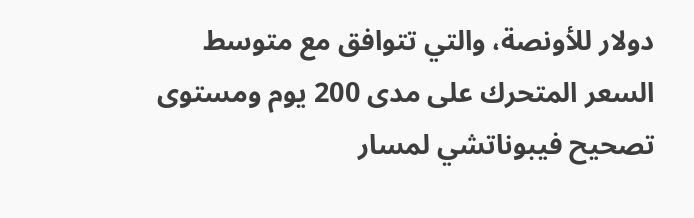دولار للأونصة، والتي تتوافق مع متوسط السعر المتحرك على مدى 200 يوم ومستوى تصحيح فيبوناتشي لمسار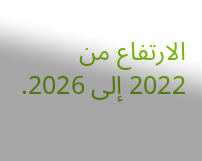الارتفاع من 2022 إلى 2026.